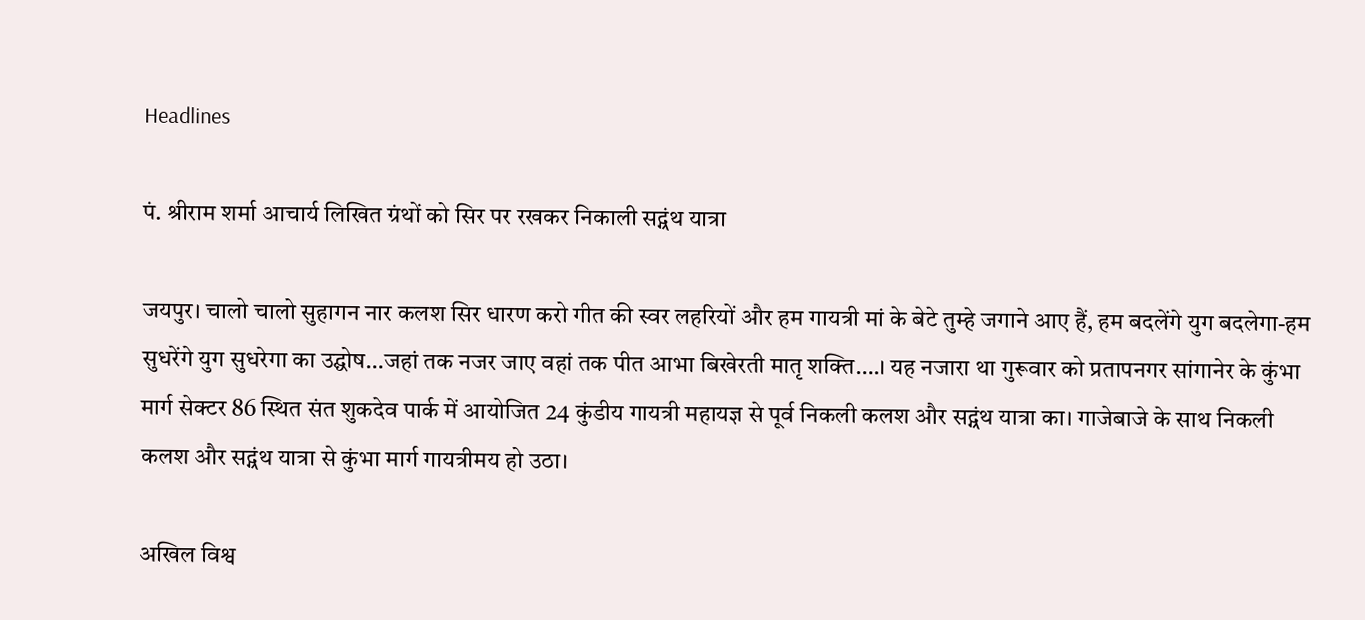Headlines

पं. श्रीराम शर्मा आचार्य लिखित ग्रंथों को सिर पर रखकर निकाली सद्ग्रंथ यात्रा

जयपुर। चालो चालो सुहागन नार कलश सिर धारण करो गीत की स्वर लहरियों और हम गायत्री मां के बेटे तुम्हे जगाने आए हैं, हम बदलेंगे युग बदलेगा-हम सुधरेंगे युग सुधरेगा का उद्घोष…जहां तक नजर जाए वहां तक पीत आभा बिखेरती मातृ शक्ति….। यह नजारा था गुरूवार को प्रतापनगर सांगानेर के कुंभा मार्ग सेक्टर 86 स्थित संत शुकदेव पार्क में आयोजित 24 कुंडीय गायत्री महायज्ञ से पूर्व निकली कलश और सद्ग्रंथ यात्रा का। गाजेबाजे के साथ निकली कलश और सद्ग्रंथ यात्रा से कुंभा मार्ग गायत्रीमय हो उठा।

अखिल विश्व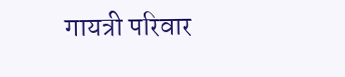गायत्री परिवार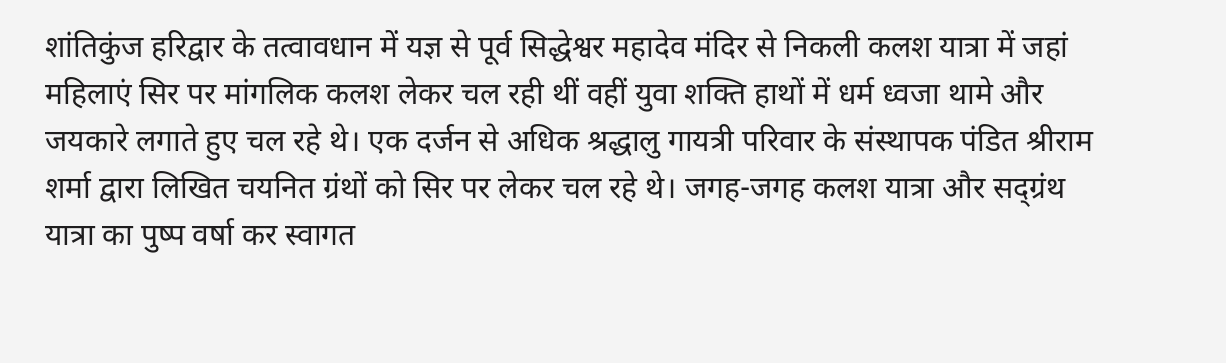शांतिकुंज हरिद्वार के तत्वावधान में यज्ञ से पूर्व सिद्धेश्वर महादेव मंदिर से निकली कलश यात्रा में जहां महिलाएं सिर पर मांगलिक कलश लेकर चल रही थीं वहीं युवा शक्ति हाथों में धर्म ध्वजा थामे और जयकारे लगाते हुए चल रहे थे। एक दर्जन से अधिक श्रद्धालु गायत्री परिवार के संस्थापक पंडित श्रीराम शर्मा द्वारा लिखित चयनित ग्रंथों को सिर पर लेकर चल रहे थे। जगह-जगह कलश यात्रा और सद्ग्रंथ यात्रा का पुष्प वर्षा कर स्वागत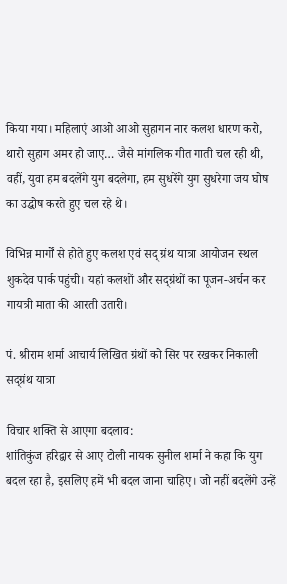किया गया। महिलाएं आओ आओ सुहागन नार कलश धारण करो, थारो सुहाग अमर हो जाए… जैसे मांगलिक गीत गाती चल रही थी, वहीं, युवा हम बदलेंगे युग बदलेगा, हम सुधरेंगे युग सुधरेगा जय घोष का उद्घोष करते हुए चल रहे थे।

विभिन्न मार्गों से होते हुए कलश एवं सद् ग्रंथ यात्रा आयोजन स्थल शुकदेव पार्क पहुंची। यहां कलशों और सद्ग्रंथों का पूजन-अर्चन कर गायत्री माता की आरती उतारी।

पं. श्रीराम शर्मा आचार्य लिखित ग्रंथों को सिर पर रखकर निकाली सद्ग्रंथ यात्रा

विचार शक्ति से आएगा बदलाव:
शांतिकुंज हरिद्वार से आए टोली नायक सुनील शर्मा ने कहा कि युग बदल रहा है, इसलिए हमें भी बदल जाना चाहिए। जो नहीं बदलेंगे उन्हें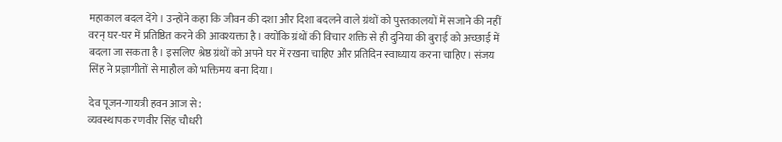महाकाल बदल देंगे। उन्होंने कहा कि जीवन की दशा और दिशा बदलने वाले ग्रंथों को पुस्तकालयों में सजाने की नहीं वरन् घर-घर में प्रतिष्ठित करने की आवश्यक्ता है। क्योंकि ग्रंथों की विचार शक्ति से ही दुनिया की बुराई को अच्छाई में बदला जा सकता है। इसलिए श्रेष्ठ ग्रंथों को अपने घर में रखना चाहिए और प्रतिदिन स्वाध्याय करना चाहिए। संजय सिंह ने प्रज्ञागीतों से माहौल को भक्तिमय बना दिया।

देव पूजन-गायत्री हवन आज से:
व्यवस्थापक रणवीर सिंह चौधरी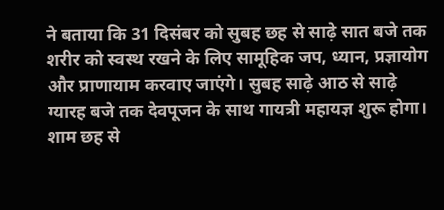ने बताया कि 31 दिसंबर को सुबह छह से साढ़े सात बजे तक शरीर को स्वस्थ रखने के लिए सामूहिक जप, ध्यान, प्रज्ञायोग और प्राणायाम करवाए जाएंगे। सुबह साढ़े आठ से साढ़े ग्यारह बजे तक देवपूजन के साथ गायत्री महायज्ञ शुरू होगा। शाम छह से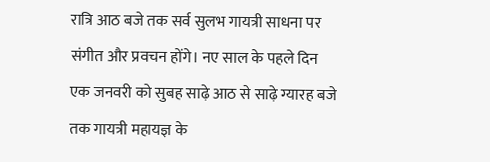रात्रि आठ बजे तक सर्व सुलभ गायत्री साधना पर संगीत और प्रवचन होंगे। नए साल के पहले दिन एक जनवरी को सुबह साढ़े आठ से साढ़े ग्यारह बजे तक गायत्री महायज्ञ के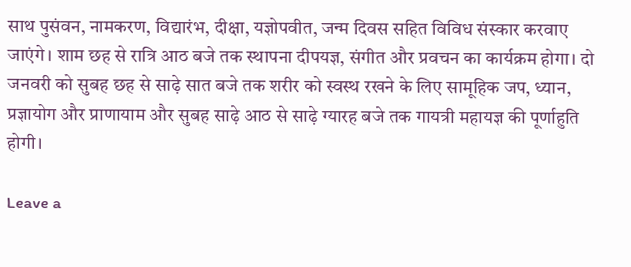साथ पुसंवन, नामकरण, विद्यारंभ, दीक्षा, यज्ञोपवीत, जन्म दिवस सहित विविध संस्कार करवाए जाएंगे। शाम छह से रात्रि आठ बजे तक स्थापना दीपयज्ञ, संगीत और प्रवचन का कार्यक्रम होगा। दो जनवरी को सुबह छह से साढ़े सात बजे तक शरीर को स्वस्थ रखने के लिए सामूहिक जप, ध्यान, प्रज्ञायोग और प्राणायाम और सुबह साढ़े आठ से साढ़े ग्यारह बजे तक गायत्री महायज्ञ की पूर्णाहुति होगी।

Leave a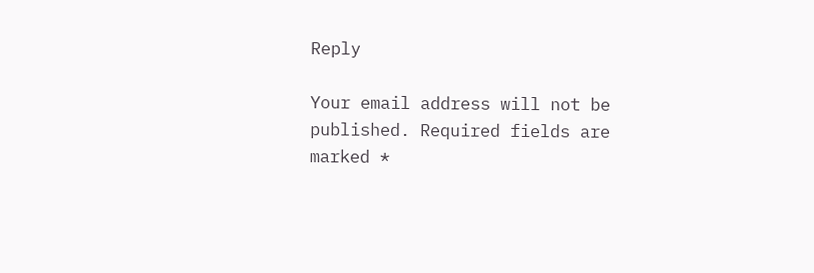Reply

Your email address will not be published. Required fields are marked *